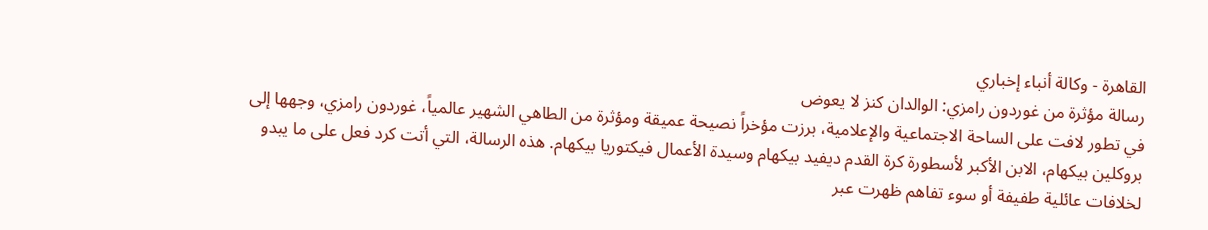القاهرة - وكالة أنباء إخباري
رسالة مؤثرة من غوردون رامزي: الوالدان كنز لا يعوض
في تطور لافت على الساحة الاجتماعية والإعلامية، برزت مؤخراً نصيحة عميقة ومؤثرة من الطاهي الشهير عالمياً، غوردون رامزي، وجهها إلى بروكلين بيكهام، الابن الأكبر لأسطورة كرة القدم ديفيد بيكهام وسيدة الأعمال فيكتوريا بيكهام. هذه الرسالة، التي أتت كرد فعل على ما يبدو لخلافات عائلية طفيفة أو سوء تفاهم ظهرت عبر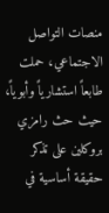منصات التواصل الاجتماعي، حملت طابعاً استشارياً وأبوياً، حيث حث رامزي بروكلين على تذكر حقيقة أساسية في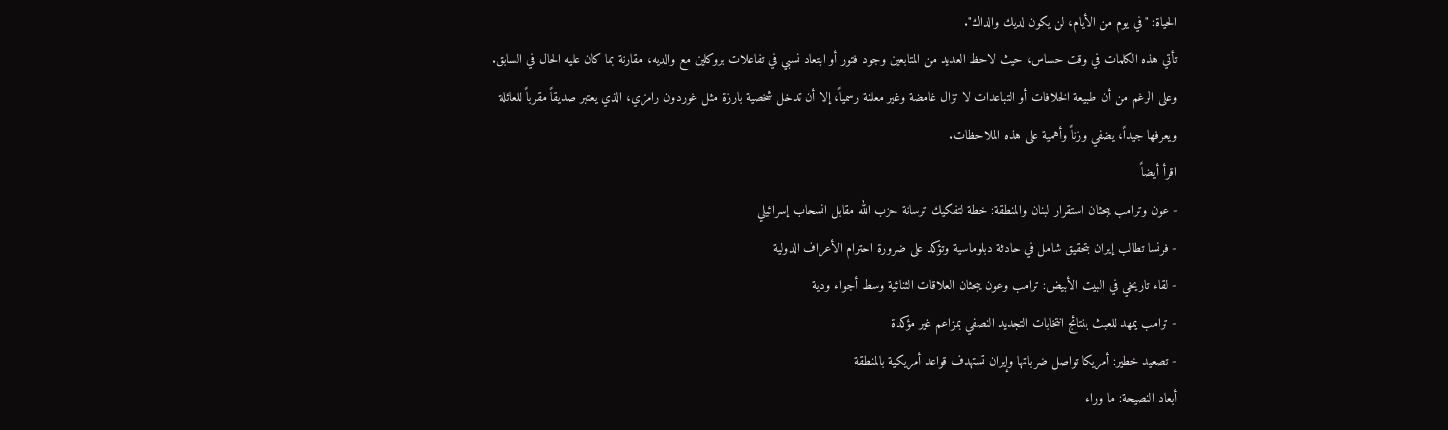الحياة: "في يوم من الأيام، لن يكون لديك والداك".
تأتي هذه الكلمات في وقت حساس، حيث لاحظ العديد من المتابعين وجود فتور أو ابتعاد نسبي في تفاعلات بروكلين مع والديه، مقارنة بما كان عليه الحال في السابق. وعلى الرغم من أن طبيعة الخلافات أو التباعدات لا تزال غامضة وغير معلنة رسمياً، إلا أن تدخل شخصية بارزة مثل غوردون رامزي، الذي يعتبر صديقاً مقرباً للعائلة ويعرفها جيداً، يضفي وزناً وأهمية على هذه الملاحظات.
اقرأ أيضاً
- عون وترامب يبحثان استقرار لبنان والمنطقة: خطة لتفكيك ترسانة حزب الله مقابل انسحاب إسرائيلي
- فرنسا تطالب إيران بتحقيق شامل في حادثة دبلوماسية وتؤكد على ضرورة احترام الأعراف الدولية
- لقاء تاريخي في البيت الأبيض: ترامب وعون يبحثان العلاقات الثنائية وسط أجواء ودية
- ترامب يمهد للعبث بنتائج انتخابات التجديد النصفي بمزاعم غير مؤكدة
- تصعيد خطير: أمريكا تواصل ضرباتها وإيران تستهدف قواعد أمريكية بالمنطقة
أبعاد النصيحة: ما وراء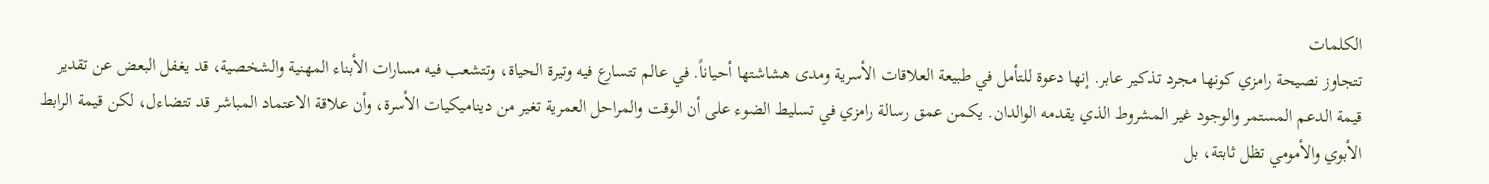الكلمات
تتجاوز نصيحة رامزي كونها مجرد تذكير عابر. إنها دعوة للتأمل في طبيعة العلاقات الأسرية ومدى هشاشتها أحياناً. في عالم تتسارع فيه وتيرة الحياة، وتتشعب فيه مسارات الأبناء المهنية والشخصية، قد يغفل البعض عن تقدير قيمة الدعم المستمر والوجود غير المشروط الذي يقدمه الوالدان. يكمن عمق رسالة رامزي في تسليط الضوء على أن الوقت والمراحل العمرية تغير من ديناميكيات الأسرة، وأن علاقة الاعتماد المباشر قد تتضاءل، لكن قيمة الرابط الأبوي والأمومي تظل ثابتة، بل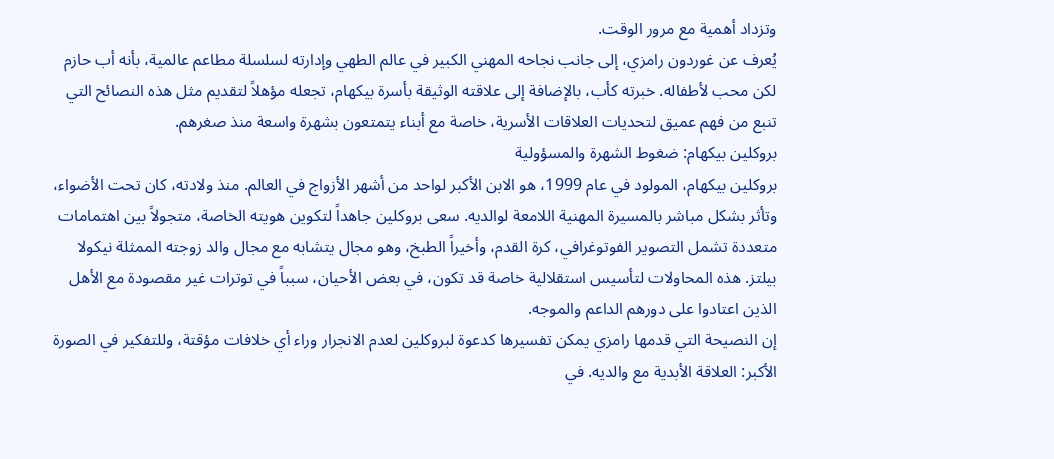وتزداد أهمية مع مرور الوقت.
يُعرف عن غوردون رامزي، إلى جانب نجاحه المهني الكبير في عالم الطهي وإدارته لسلسلة مطاعم عالمية، بأنه أب حازم لكن محب لأطفاله. خبرته كأب، بالإضافة إلى علاقته الوثيقة بأسرة بيكهام، تجعله مؤهلاً لتقديم مثل هذه النصائح التي تنبع من فهم عميق لتحديات العلاقات الأسرية، خاصة مع أبناء يتمتعون بشهرة واسعة منذ صغرهم.
بروكلين بيكهام: ضغوط الشهرة والمسؤولية
بروكلين بيكهام، المولود في عام 1999، هو الابن الأكبر لواحد من أشهر الأزواج في العالم. منذ ولادته، كان تحت الأضواء، وتأثر بشكل مباشر بالمسيرة المهنية اللامعة لوالديه. سعى بروكلين جاهداً لتكوين هويته الخاصة، متجولاً بين اهتمامات متعددة تشمل التصوير الفوتوغرافي، كرة القدم، وأخيراً الطبخ، وهو مجال يتشابه مع مجال والد زوجته الممثلة نيكولا بيلتز. هذه المحاولات لتأسيس استقلالية خاصة قد تكون، في بعض الأحيان، سبباً في توترات غير مقصودة مع الأهل الذين اعتادوا على دورهم الداعم والموجه.
إن النصيحة التي قدمها رامزي يمكن تفسيرها كدعوة لبروكلين لعدم الانجرار وراء أي خلافات مؤقتة، وللتفكير في الصورة الأكبر: العلاقة الأبدية مع والديه. في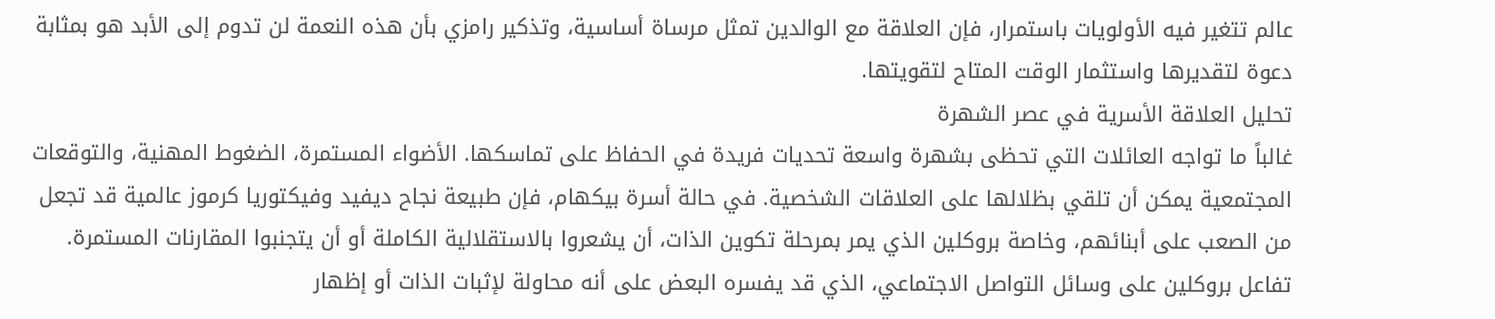عالم تتغير فيه الأولويات باستمرار، فإن العلاقة مع الوالدين تمثل مرساة أساسية، وتذكير رامزي بأن هذه النعمة لن تدوم إلى الأبد هو بمثابة دعوة لتقديرها واستثمار الوقت المتاح لتقويتها.
تحليل العلاقة الأسرية في عصر الشهرة
غالباً ما تواجه العائلات التي تحظى بشهرة واسعة تحديات فريدة في الحفاظ على تماسكها. الأضواء المستمرة، الضغوط المهنية، والتوقعات المجتمعية يمكن أن تلقي بظلالها على العلاقات الشخصية. في حالة أسرة بيكهام، فإن طبيعة نجاح ديفيد وفيكتوريا كرموز عالمية قد تجعل من الصعب على أبنائهم، وخاصة بروكلين الذي يمر بمرحلة تكوين الذات، أن يشعروا بالاستقلالية الكاملة أو أن يتجنبوا المقارنات المستمرة.
تفاعل بروكلين على وسائل التواصل الاجتماعي، الذي قد يفسره البعض على أنه محاولة لإثبات الذات أو إظهار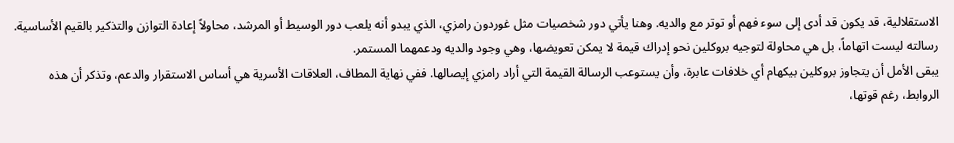الاستقلالية، قد يكون قد أدى إلى سوء فهم أو توتر مع والديه. وهنا يأتي دور شخصيات مثل غوردون رامزي، الذي يبدو أنه يلعب دور الوسيط أو المرشد، محاولاً إعادة التوازن والتذكير بالقيم الأساسية. رسالته ليست اتهاماً، بل هي محاولة لتوجيه بروكلين نحو إدراك قيمة لا يمكن تعويضها، وهي وجود والديه ودعمهما المستمر.
يبقى الأمل أن يتجاوز بروكلين بيكهام أي خلافات عابرة، وأن يستوعب الرسالة القيمة التي أراد رامزي إيصالها. ففي نهاية المطاف، العلاقات الأسرية هي أساس الاستقرار والدعم، وتذكر أن هذه الروابط، رغم قوتها،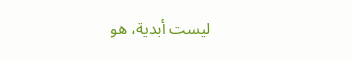ليست أبدية، هو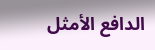الدافع الأمثل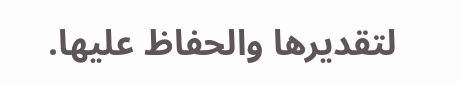لتقديرها والحفاظ عليها.